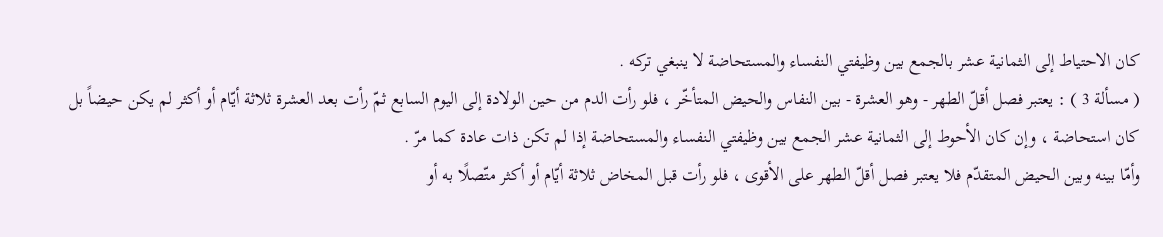كان الاحتياط إلى الثمانية عشر بالجمع بين وظيفتي النفساء والمستحاضة لا ينبغي تركه .
( مسألة 3 ) : يعتبر فصل أقلّ الطهر - وهو العشرة - بين النفاس والحيض المتأخّر ، فلو رأت الدم من حين الولادة إلى اليوم السابع ثمّ رأت بعد العشرة ثلاثة أيّام أو أكثر لم يكن حيضاً بل كان استحاضة ، وإن كان الأحوط إلى الثمانية عشر الجمع بين وظيفتي النفساء والمستحاضة إذا لم تكن ذات عادة كما مرّ .
وأمّا بينه وبين الحيض المتقدّم فلا يعتبر فصل أقلّ الطهر على الأقوى ، فلو رأت قبل المخاض ثلاثة أيّام أو أكثر متّصلًا به أو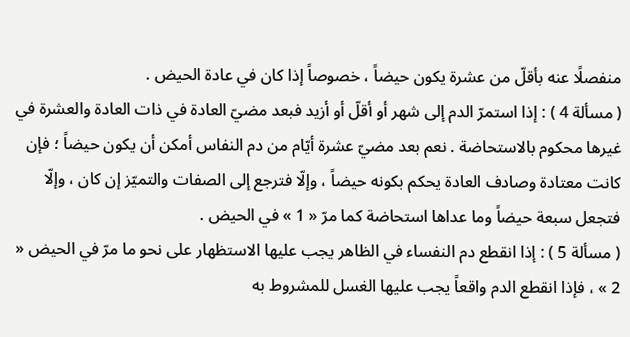منفصلًا عنه بأقلّ من عشرة يكون حيضاً ، خصوصاً إذا كان في عادة الحيض .
( مسألة 4 ) : إذا استمرّ الدم إلى شهر أو أقلّ أو أزيد فبعد مضيّ العادة في ذات العادة والعشرة في غيرها محكوم بالاستحاضة . نعم بعد مضيّ عشرة أيّام من دم النفاس أمكن أن يكون حيضاً ؛ فإن كانت معتادة وصادف العادة يحكم بكونه حيضاً ، وإلّا فترجع إلى الصفات والتميّز إن كان ، وإلّا فتجعل سبعة حيضاً وما عداها استحاضة كما مرّ « 1 » في الحيض .
( مسألة 5 ) : إذا انقطع دم النفساء في الظاهر يجب عليها الاستظهار على نحو ما مرّ في الحيض « 2 » ، فإذا انقطع الدم واقعاً يجب عليها الغسل للمشروط به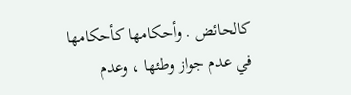كالحائض . وأحكامها كأحكامها في عدم جواز وطئها ، وعدم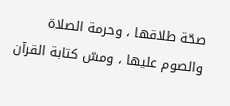صحّة طلاقها ، وحرمة الصلاة والصوم عليها ، ومسّ كتابة القرآن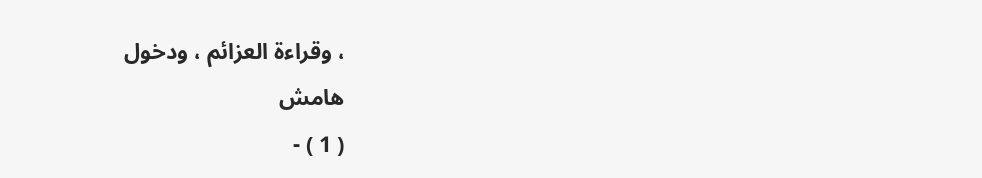، وقراءة العزائم ، ودخول
هامش
( 1 ) -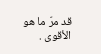قد مرّ ما هو الأقوى .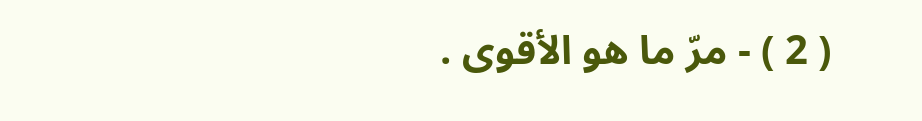( 2 ) - مرّ ما هو الأقوى .